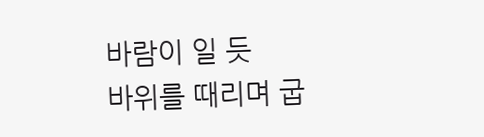바람이 일 듯
바위를 때리며 굽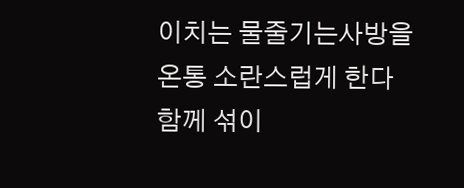이치는 물줄기는사방을 온통 소란스럽게 한다
함께 섞이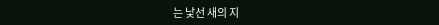는 낯선 새의 지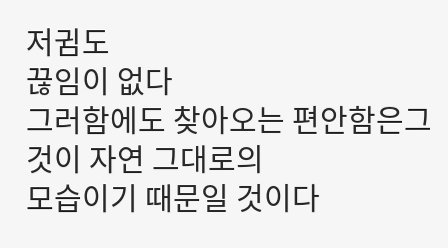저귐도
끊임이 없다
그러함에도 찾아오는 편안함은그것이 자연 그대로의
모습이기 때문일 것이다